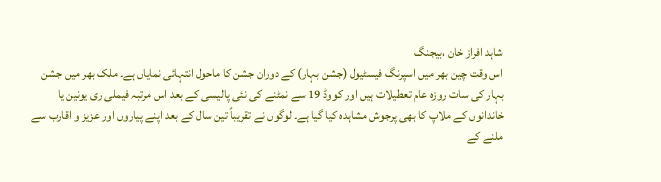شاہد افراز خان ،بیجنگ
اس وقت چین بھر میں اسپرنگ فیسٹیول (جشن بہار) کے دوران جشن کا ماحول انتہائی نمایاں ہے۔ ملک بھر میں جشن بہار کی سات روزہ عام تعطیلات ہیں اور کووڈ 19 سے نمٹنے کی نئی پالیسی کے بعد اس مرتبہ فیملی ری یونین یا خاندانوں کے ملاپ کا بھی پرجوش مشاہدہ کیا گیا ہے۔ لوگوں نے تقریباً تین سال کے بعد اپنے پیاروں اور عزیز و اقارب سے ملنے کے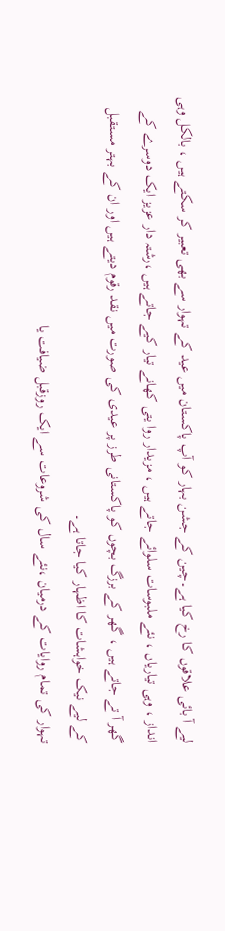لیے آ بائی علاقوں کا رخ کیا ہے۔چین کے جشن بہار کو آپ پاکستان میں عید کے تہوار سے بھی تعبیر کر سکتے ہیں ، بالکل وہی انداز ، وہی تیاریاں ، نئے ملبوسات سلوائے جاتے ہیں ، مزیدار روا یتی کھانے تیار کیے جاتے ہیں ،رشتہ دار عزیز ایک دوسرے کے گھر آ تے جاتے ہیں ، گھر کے برزگ بچوں کو پاکستانی طرز پر عیدی کی صورت میں نقد رقوم دیتے ہیں اور ان کے بہتر مستقبل کے لیے نیک خواہشات کا اظہار کیا جاتا ہے۔
تہوار کی تمام روایات کے درمیان ،نئے سال کی شروعات سے ایک روزقبل ضیافت یا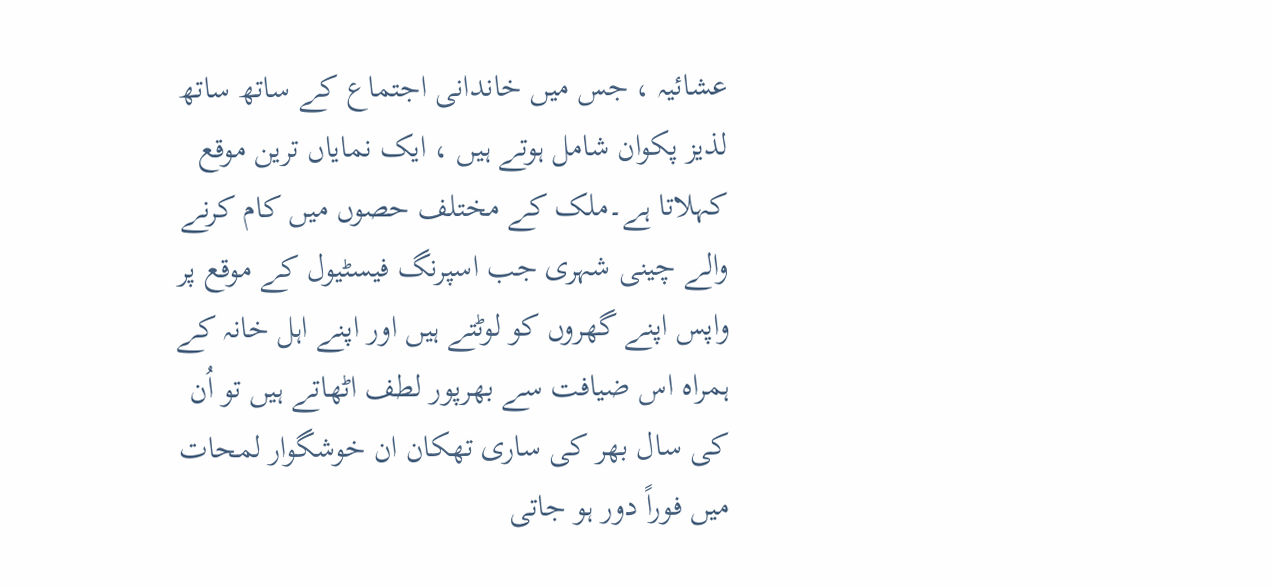عشائیہ ، جس میں خاندانی اجتماع کے ساتھ ساتھ لذیز پکوان شامل ہوتے ہیں ، ایک نمایاں ترین موقع کہلاتا ہے۔ملک کے مختلف حصوں میں کام کرنے والے چینی شہری جب اسپرنگ فیسٹیول کے موقع پر واپس اپنے گھروں کو لوٹتے ہیں اور اپنے اہل خانہ کے ہمراہ اس ضیافت سے بھرپور لطف اٹھاتے ہیں تو اُن کی سال بھر کی ساری تھکان ان خوشگوار لمحات میں فوراً دور ہو جاتی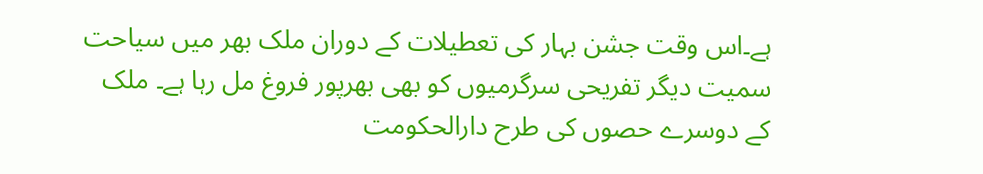ہے۔اس وقت جشن بہار کی تعطیلات کے دوران ملک بھر میں سیاحت سمیت دیگر تفریحی سرگرمیوں کو بھی بھرپور فروغ مل رہا ہے۔ ملک کے دوسرے حصوں کی طرح دارالحکومت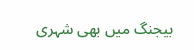بیجنگ میں بھی شہری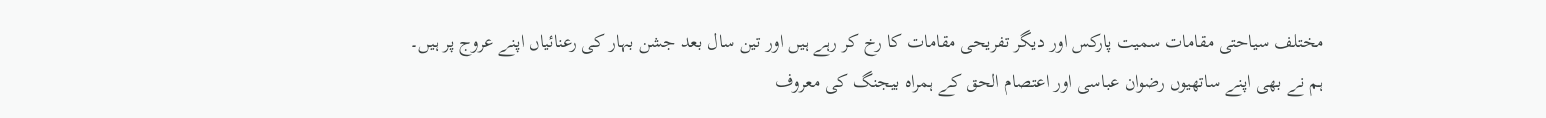مختلف سیاحتی مقامات سمیت پارکس اور دیگر تفریحی مقامات کا رخ کر رہے ہیں اور تین سال بعد جشن بہار کی رعنائیاں اپنے عروج پر ہیں۔
ہم نے بھی اپنے ساتھیوں رضوان عباسی اور اعتصام الحق کے ہمراہ بیجنگ کی معروف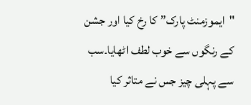"ایموزمنٹ پارک” کا رخ کیا اور جشن کے رنگوں سے خوب لطف اٹھایا۔سب سے پہلی چیز جس نے متاثر کیا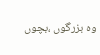وہ بزرگوں ،بچوں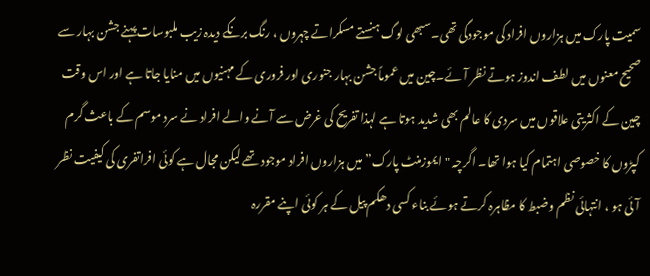سمیت پارک میں ہزاروں افراد کی موجودگی تھی۔سبھی لوگ ہنستے مسکراتے چہروں ، رنگ برنگے دیدہ زیب ملبوسات پہنے جشن بہار سے صحیح معنوں میں لطف اندوز ہوتے نظر آ ئے۔چین میں عموماً جشن بہار جنوری اور فروری کے مہنیوں میں منایا جاتا ہے اور اس وقت چین کے اکثریتی علاقوں میں سردی کا عالم بھی شدید ہوتا ہے لہذا تفریح کی غرض سے آنے والے افراد نے سرد موسم کے باعث گرم کپڑوں کا خصوصی اہتمام کیا ہوا تھا۔ اگرچہ "ایموزمنٹ پارک” میں ہزاروں افراد موجود تھے لیکن مجال ہے کوئی افراتفری کی کیفیت نظر آئی ہو ، انتہائی نظم وضبط کا مظاہرہ کرتے ہوئے بناء کسی دھکم پیل کے ہر کوئی اپنے مقررہ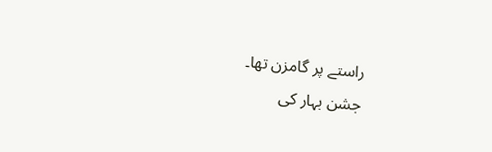راستے پر گامزن تھا۔
جشن بہار کی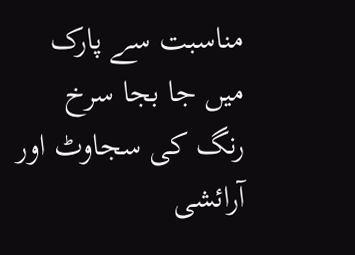مناسبت سے پارک میں جا بجا سرخ رنگ کی سجاوٹ اور آرائشی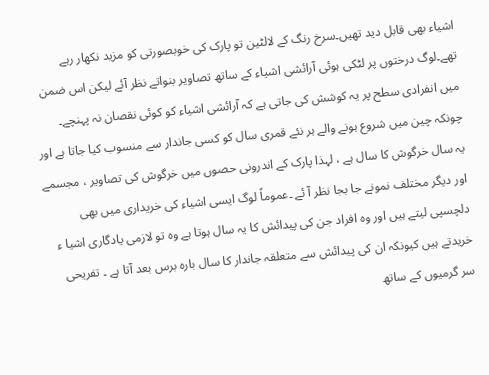اشیاء بھی قابل دید تھیں۔سرخ رنگ کے لالٹین تو پارک کی خوبصورتی کو مزید نکھار رہے تھے۔لوگ درختوں پر لٹکی ہوئی آرائشی اشیاء کے ساتھ تصاویر بنواتے نظر آئے لیکن اس ضمن میں انفرادی سطح پر یہ کوشش کی جاتی ہے کہ آرائشی اشیاء کو کوئی نقصان نہ پہنچے۔ چونکہ چین میں شروع ہونے والے ہر نئے قمری سال کو کسی جاندار سے منسوب کیا جاتا ہے اور یہ سال خرگوش کا سال ہے ، لہذا پارک کے اندرونی حصوں میں خرگوش کی تصاویر ، مجسمے اور دیگر مختلف نمونے جا بجا نظر آ ئے ۔عموماً لوگ ایسی اشیاء کی خریداری میں بھی دلچسپی لیتے ہیں اور وہ افراد جن کی پیدائش کا یہ سال ہوتا ہے وہ تو لازمی یادگاری اشیا ء خریدتے ہیں کیونکہ ان کی پیدائش سے متعلقہ جاندار کا سال بارہ برس بعد آتا ہے ۔ تفریحی سر گرمیوں کے ساتھ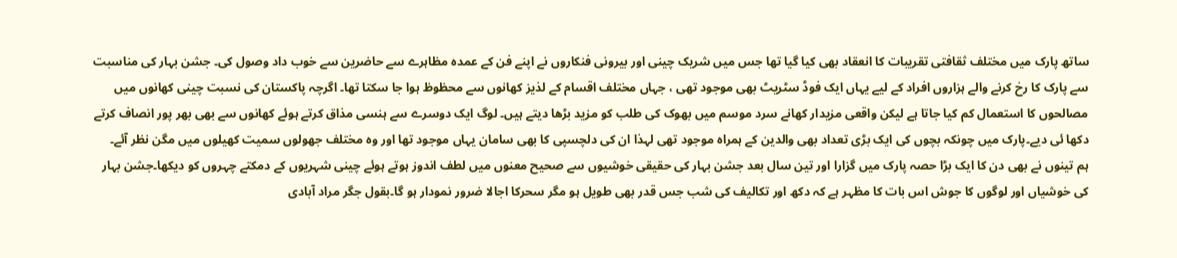ساتھ پارک میں مختلف ثقافتی تقریبات کا انعقاد بھی کیا گیا تھا جس میں شریک چینی اور بیرونی فنکاروں نے اپنے فن کے عمدہ مظاہرے سے حاضرین سے خوب داد وصول کی۔ جشن بہار کی مناسبت سے پارک کا رخ کرنے والے ہزاروں افراد کے لیے یہاں ایک فوڈ سٹریٹ بھی موجود تھی ، جہاں مختلف اقسام کے لذیز کھانوں سے محظوظ ہوا جا سکتا تھا۔ اگرچہ پاکستان کی نسبت چینی کھانوں میں مصالحوں کا استعمال کم کیا جاتا ہے لیکن واقعی مزیدار کھانے سرد موسم میں بھوک کی طلب کو مزید بڑھا دیتے ہیں۔ لوگ ایک دوسرے سے ہنسی مذاق کرتے ہوئے کھانوں سے بھی بھر پور انصاف کرتے دکھا ئی دیے۔پارک میں چونکہ بچوں کی ایک بڑی تعداد بھی والدین کے ہمراہ موجود تھی لہذا ان کی دلچسپی کا بھی سامان یہاں موجود تھا اور وہ مختلف جھولوں سمیت کھیلوں میں مگن نظر آئے۔
ہم تینوں نے بھی دن کا ایک بڑا حصہ پارک میں گزارا اور تین سال بعد جشن بہار کی حقیقی خوشیوں سے صحیح معنوں میں لطف اندوز ہوتے ہوئے چینی شہریوں کے دمکتے چہروں کو دیکھا۔جشن بہار کی خوشیاں اور لوگوں کا جوش اس بات کا مظہر ہے کہ دکھ اور تکالیف کی شب جس قدر بھی طویل ہو مگر سحرکا اجالا ضرور نمودار ہو گا۔بقول جگر مراد آبادی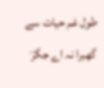طول غم حیات سے گھبرا نہ اے جگرؔ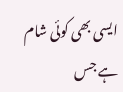ایسی بھی کوئی شام ہے جس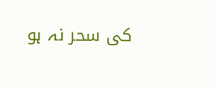کی سحر نہ ہو